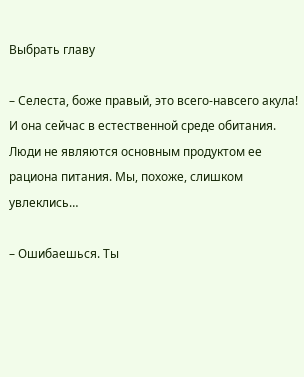Выбрать главу

– Селеста, боже правый, это всего-навсего акула! И она сейчас в естественной среде обитания. Люди не являются основным продуктом ее рациона питания. Мы, похоже, слишком увлеклись…

– Ошибаешься. Ты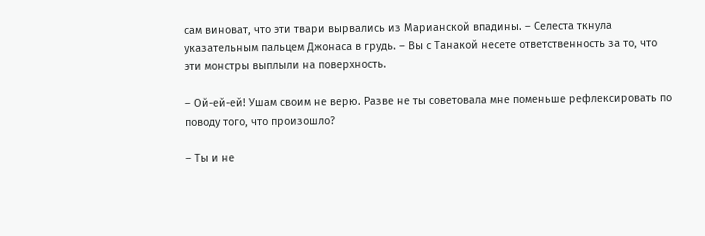сам виноват, что эти твари вырвались из Марианской впадины. – Селеста ткнула указательным пальцем Джонаса в грудь. – Вы с Танакой несете ответственность за то, что эти монстры выплыли на поверхность.

– Ой-ей-ей! Ушам своим не верю. Разве не ты советовала мне поменьше рефлексировать по поводу того, что произошло?

– Ты и не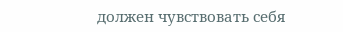должен чувствовать себя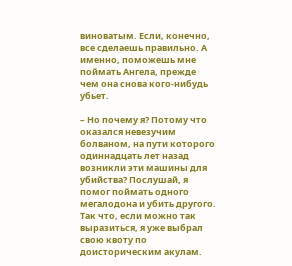виноватым. Если, конечно, все сделаешь правильно. А именно, поможешь мне поймать Ангела, прежде чем она снова кого-нибудь убьет.

– Но почему я? Потому что оказался невезучим болваном, на пути которого одиннадцать лет назад возникли эти машины для убийства? Послушай, я помог поймать одного мегалодона и убить другого. Так что, если можно так выразиться, я уже выбрал свою квоту по доисторическим акулам.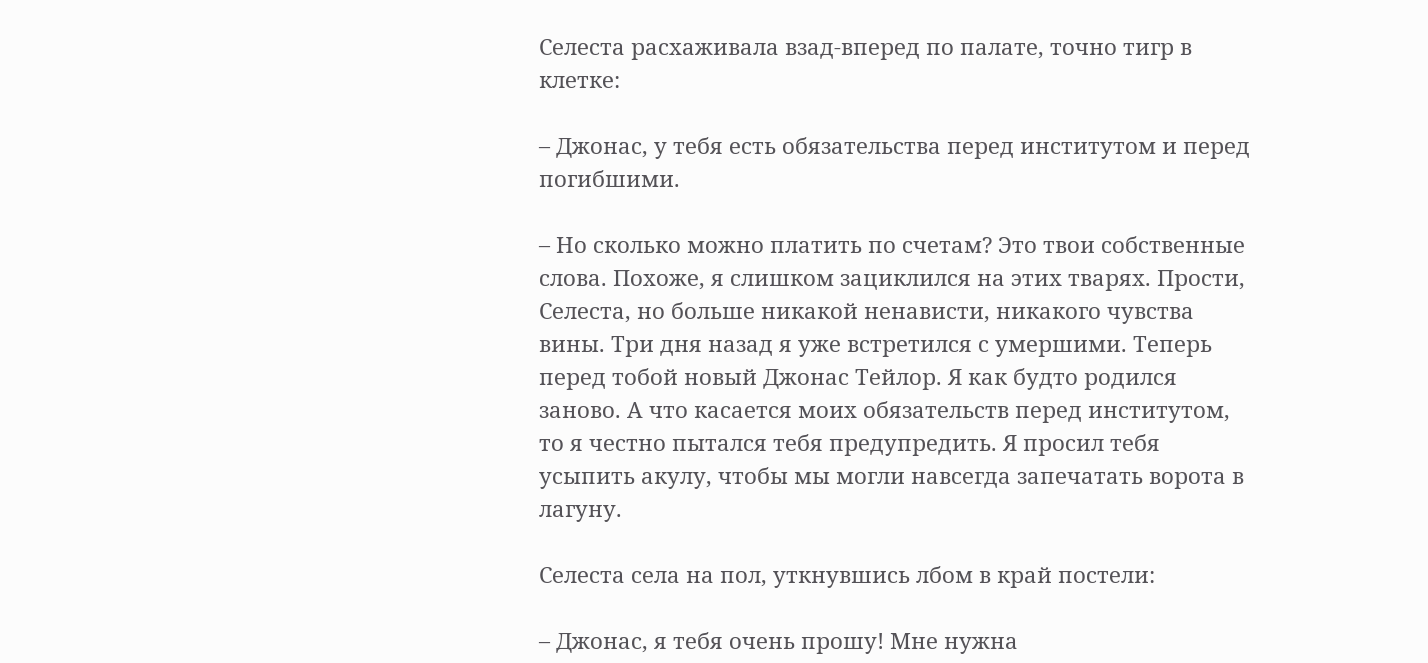Селеста расхаживала взад-вперед по палате, точно тигр в клетке:

– Джонас, у тебя есть обязательства перед институтом и перед погибшими.

– Но сколько можно платить по счетам? Это твои собственные слова. Похоже, я слишком зациклился на этих тварях. Прости, Селеста, но больше никакой ненависти, никакого чувства вины. Три дня назад я уже встретился с умершими. Теперь перед тобой новый Джонас Тейлор. Я как будто родился заново. А что касается моих обязательств перед институтом, то я честно пытался тебя предупредить. Я просил тебя усыпить акулу, чтобы мы могли навсегда запечатать ворота в лагуну.

Селеста села на пол, уткнувшись лбом в край постели:

– Джонас, я тебя очень прошу! Мне нужна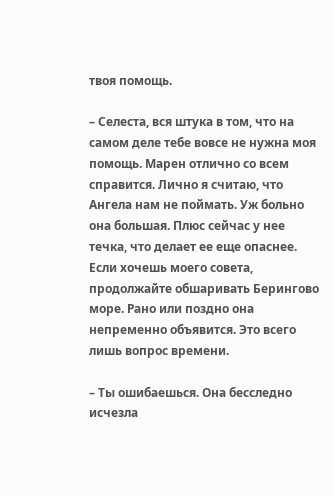твоя помощь.

– Селеста, вся штука в том, что на самом деле тебе вовсе не нужна моя помощь. Марен отлично со всем справится. Лично я считаю, что Ангела нам не поймать. Уж больно она большая. Плюс сейчас у нее течка, что делает ее еще опаснее. Если хочешь моего совета, продолжайте обшаривать Берингово море. Рано или поздно она непременно объявится. Это всего лишь вопрос времени.

– Ты ошибаешься. Она бесследно исчезла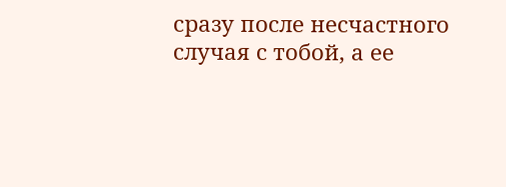сразу после несчастного случая с тобой, а ее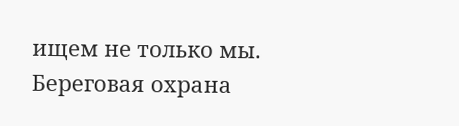ищем не только мы. Береговая охрана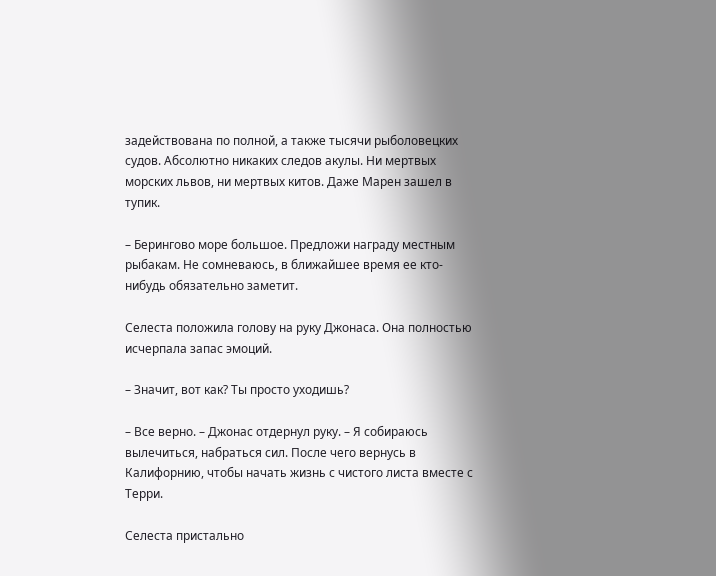задействована по полной, а также тысячи рыболовецких судов. Абсолютно никаких следов акулы. Ни мертвых морских львов, ни мертвых китов. Даже Марен зашел в тупик.

– Берингово море большое. Предложи награду местным рыбакам. Не сомневаюсь, в ближайшее время ее кто-нибудь обязательно заметит.

Селеста положила голову на руку Джонаса. Она полностью исчерпала запас эмоций.

– Значит, вот как? Ты просто уходишь?

– Все верно. – Джонас отдернул руку. – Я собираюсь вылечиться, набраться сил. После чего вернусь в Калифорнию, чтобы начать жизнь с чистого листа вместе с Терри.

Селеста пристально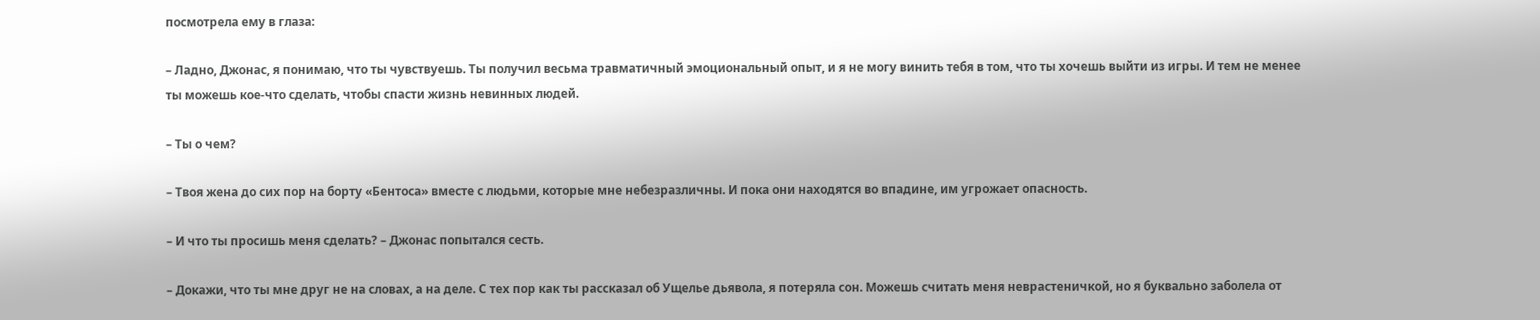посмотрела ему в глаза:

– Ладно, Джонас, я понимаю, что ты чувствуешь. Ты получил весьма травматичный эмоциональный опыт, и я не могу винить тебя в том, что ты хочешь выйти из игры. И тем не менее ты можешь кое-что сделать, чтобы спасти жизнь невинных людей.

– Ты о чем?

– Твоя жена до сих пор на борту «Бентоса» вместе с людьми, которые мне небезразличны. И пока они находятся во впадине, им угрожает опасность.

– И что ты просишь меня сделать? – Джонас попытался сесть.

– Докажи, что ты мне друг не на словах, а на деле. С тех пор как ты рассказал об Ущелье дьявола, я потеряла сон. Можешь считать меня неврастеничкой, но я буквально заболела от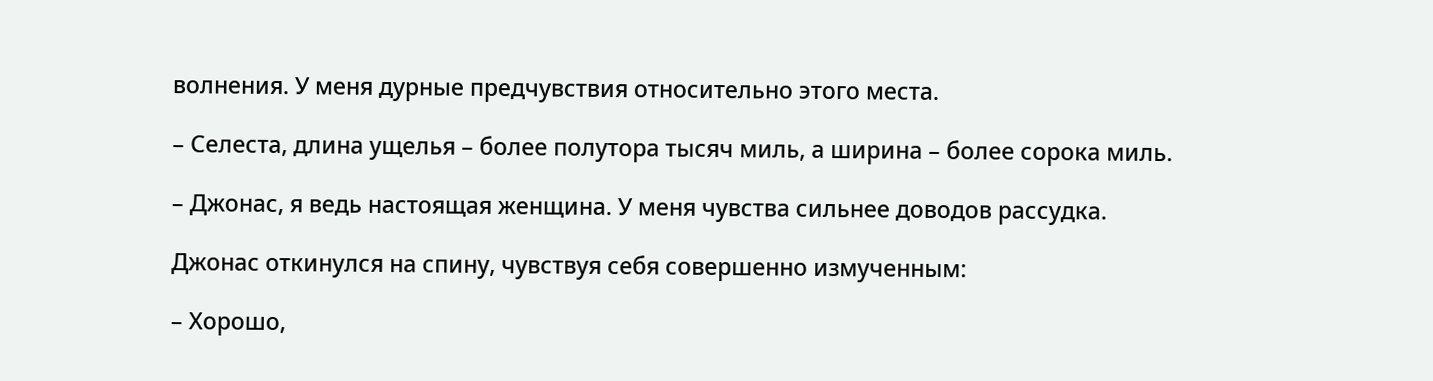волнения. У меня дурные предчувствия относительно этого места.

– Селеста, длина ущелья – более полутора тысяч миль, а ширина – более сорока миль.

– Джонас, я ведь настоящая женщина. У меня чувства сильнее доводов рассудка.

Джонас откинулся на спину, чувствуя себя совершенно измученным:

– Хорошо,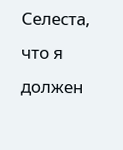Селеста, что я должен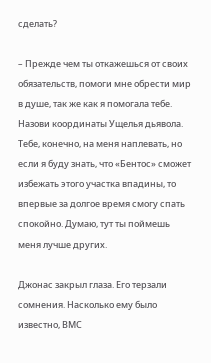сделать?

– Прежде чем ты откажешься от своих обязательств, помоги мне обрести мир в душе, так же как я помогала тебе. Назови координаты Ущелья дьявола. Тебе, конечно, на меня наплевать, но если я буду знать, что «Бентос» сможет избежать этого участка впадины, то впервые за долгое время смогу спать спокойно. Думаю, тут ты поймешь меня лучше других.

Джонас закрыл глаза. Его терзали сомнения. Насколько ему было известно, ВМС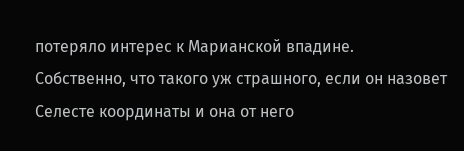потеряло интерес к Марианской впадине. Собственно, что такого уж страшного, если он назовет Селесте координаты и она от него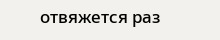отвяжется раз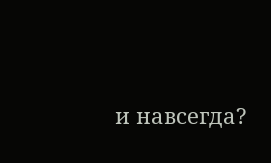и навсегда?